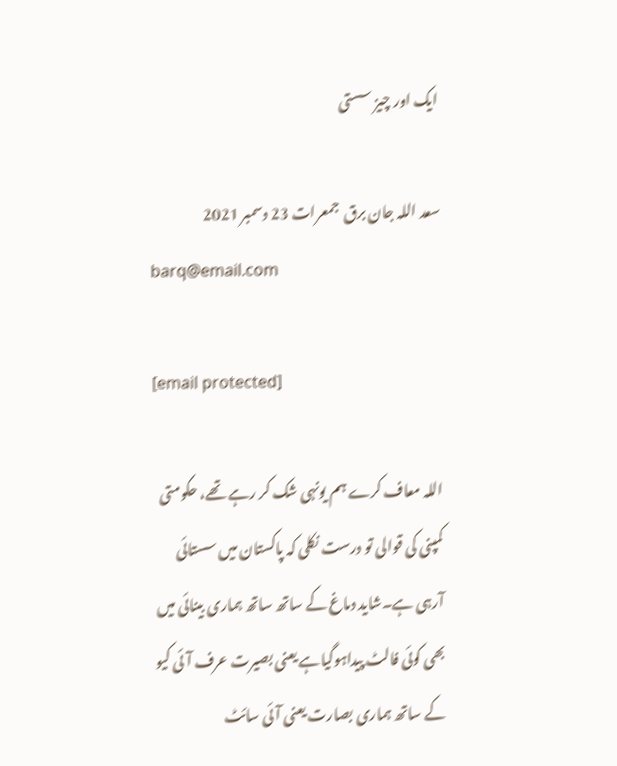ایک اور چیز سستی

سعد اللہ جان برق  جمعرات 23 دسمبر 2021
barq@email.com

[email protected]

اللہ معاف کرے ہم یونہی شک کر رہے تھے، حکومتی کمپنی کی قوالی تو درست نکلی کہ پاکستان میں سستائی آرہی ہے۔شاید دماغ کے ساتھ ساتھ ہماری بینائی میں بھی کوئی فالٹ پیداہوگیاہے یعنی بصیرت عرف آئی کیو کے ساتھ ہماری بصارت یعنی آئی سائٹ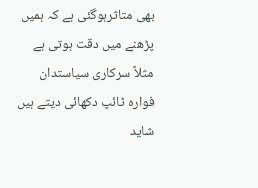بھی متاثرہوگئی ہے کہ ہمیں پڑھنے میں دقت ہوتی ہے مثلاً سرکاری سیاستدان فوارہ ٹائپ دکھائی دیتے ہیں شاید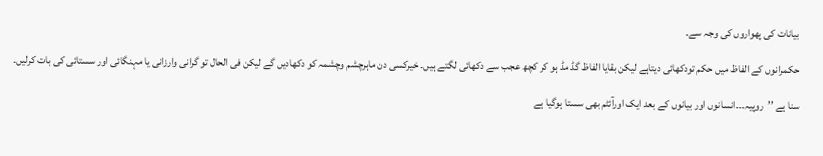بیانات کی پھواروں کی وجہ سے۔

حکمرانوں کے الفاظ میں حکم تودکھائی دیتاہے لیکن بقایا الفاظ گڈ مڈ ہو کر کچھ عجب سے دکھائی لگتے ہیں۔ خیرکسی دن ماہرچشم وچشمہ کو دکھادیں گے لیکن فی الحال تو گرانی وارزانی یا مہنگائی اور سستائی کی بات کرلیں۔

سنا ہے ’’روپیہ۔۔۔انسانوں اور بیانوں کے بعد ایک اورآئٹم بھی سستا ہوگیا ہے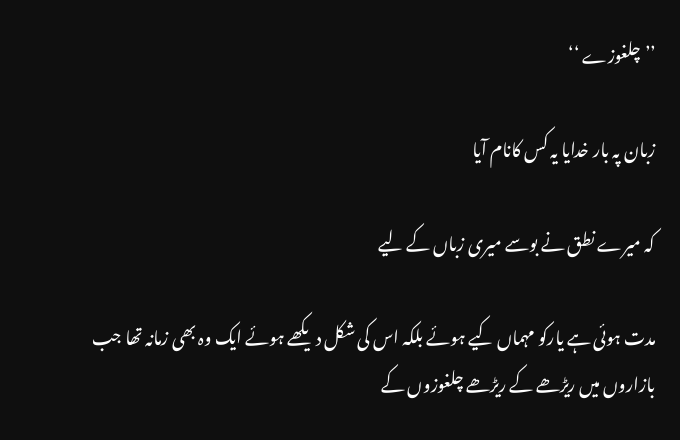’’چلغوزے ‘‘

زبان پہ بار خدایا یہ کس کانام آیا

کہ میرے نطق نے بوسے میری زباں کے لیے

مدت ہوئی ہے یارکو مہماں کیے ہوئے بلکہ اس کی شکل دیکھے ہوئے ایک وہ بھی زمانہ تھا جب بازاروں میں ریڑھے کے ریڑھے چلغوزوں کے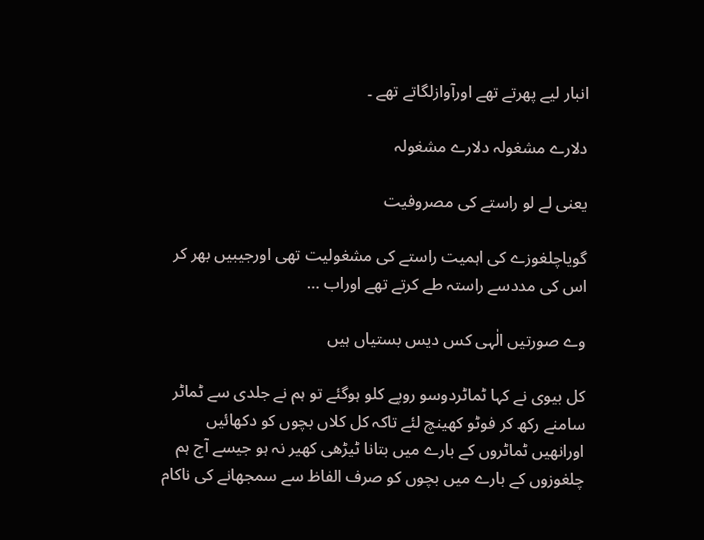انبار لیے پھرتے تھے اورآوازلگاتے تھے ۔

دلارے مشغولہ دلارے مشغولہ

یعنی لے لو راستے کی مصروفیت

گویاچلغوزے کی اہمیت راستے کی مشغولیت تھی اورجیبیں بھر کر اس کی مددسے راستہ طے کرتے تھے اوراب …

وے صورتیں الٰہی کس دیس بستیاں ہیں

کل بیوی نے کہا ٹماٹردوسو روپے کلو ہوگئے تو ہم نے جلدی سے ٹماٹر سامنے رکھ کر فوٹو کھینچ لئے تاکہ کل کلاں بچوں کو دکھائیں اورانھیں ٹماٹروں کے بارے میں بتانا ٹیڑھی کھیر نہ ہو جیسے آج ہم چلغوزوں کے بارے میں بچوں کو صرف الفاظ سے سمجھانے کی ناکام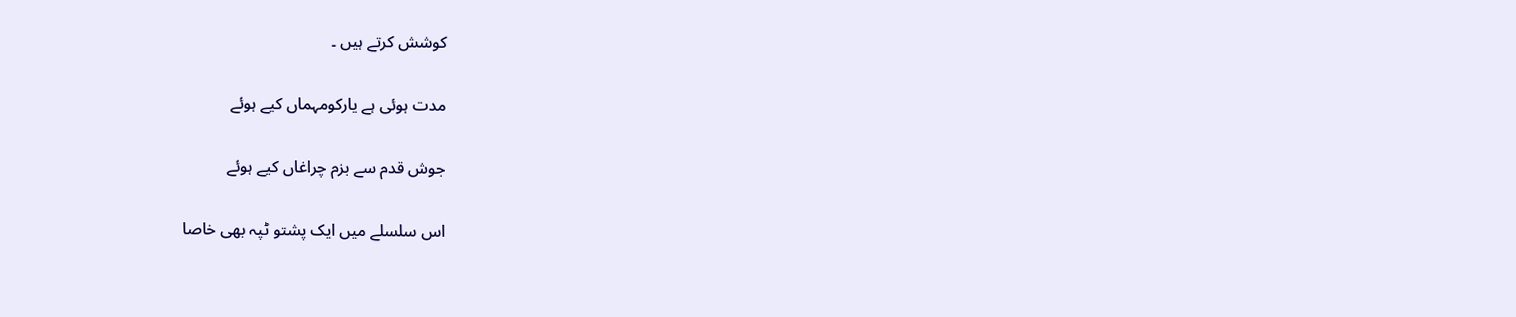کوشش کرتے ہیں ۔

مدت ہوئی ہے یارکومہماں کیے ہوئے

جوش قدم سے بزم چراغاں کیے ہوئے

اس سلسلے میں ایک پشتو ٹپہ بھی خاصا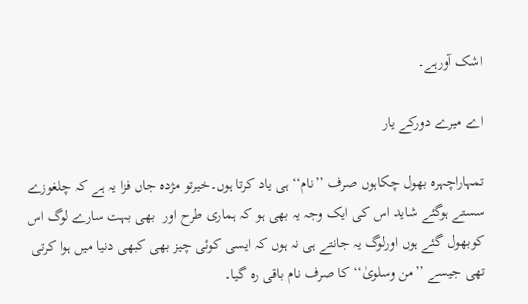اشک آورہے۔

اے میرے دورکے یار

تمہاراچہرہ بھول چکاہوں صرف ’’نام‘‘ ہی یاد کرتا ہوں۔خیرتو مژدہ جاں فزا یہ ہے کہ چلغوزے سستے ہوگئے شاید اس کی ایک وجہ یہ بھی ہو کہ ہماری طرح اور  بھی بہت سارے لوگ اس کوبھول گئے ہوں اورلوگ یہ جانتے ہی نہ ہوں کہ ایسی کوئی چیز بھی کبھی دنیا میں ہوا کرتی تھی جیسے ’’من وسلویٰ‘‘ کا صرف نام باقی رہ گیا۔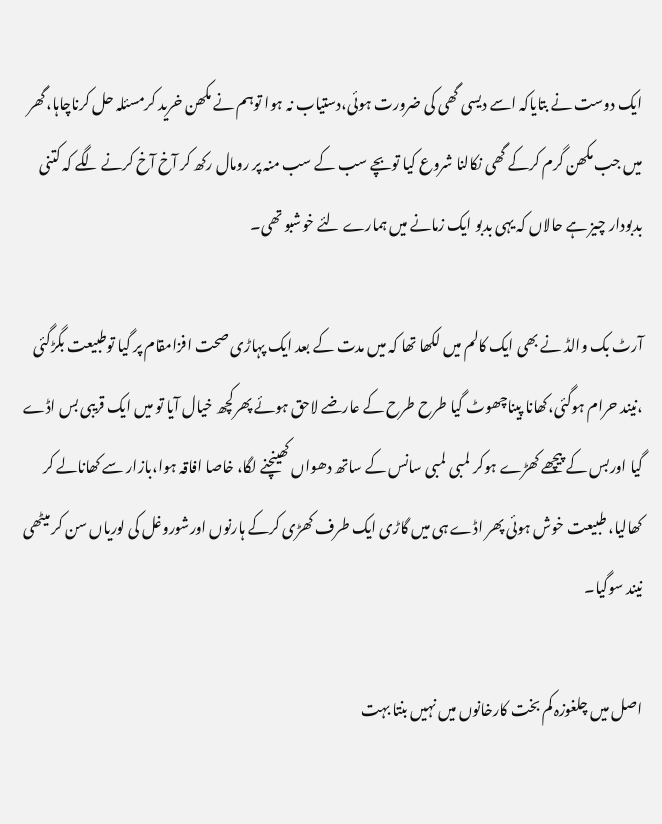ایک دوست نے بتایاکہ اسے دیسی گھی کی ضرورت ہوئی،دستیاب نہ ہوا توہم نے مکھن خرید کرمسئلہ حل کرناچاہا،گھر میں جب مکھن گرم کرکے گھی نکالنا شروع کیا توبچے سب کے سب منہ پر رومال رکھ کر آخ آخ کرنے لگے کہ کتنی بدبودار چیز ہے حالاں کہ یہی بدبو ایک زمانے میں ہمارے لئے خوشبو تھی۔

آرٹ بک والڈ نے بھی ایک کالم میں لکھا تھا کہ میں مدت کے بعد ایک پہاڑی صحت افزامقام پر گیا توطبیعت بگڑگئی ،نیند حرام ہوگئی،کھانا پیناچھوٹ گیا طرح طرح کے عارضے لاحق ہوئے پھرکچھ خیال آیا تو میں ایک قریبی بس اڈے گیا اوربس کے پیچھے کھڑے ہوکر لمبی لمبی سانس کے ساتھ دھواں کھینچنے لگا، خاصا افاقہ ہوا،بازار سے کھانالے کر کھالیا، طبیعت خوش ہوئی پھر اڈے ہی میں گاڑی ایک طرف کھڑی کرکے ہارنوں اورشوروغل کی لوریاں سن کر میٹھی نیند سوگیا۔

اصل میں چلغوزہ کم بخت کارخانوں میں نہیں بنتا بہت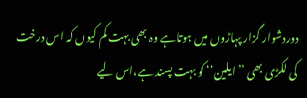دوردشوار گزار پہاڑوں میں ہوتاہے وہ بھی بہت کم کیوں کہ اس درخت کی لکڑی بھی ’’ایلین‘‘ کو بہت پسند ہے،اس لیے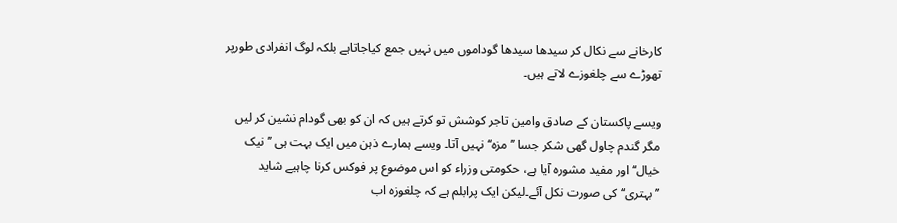کارخانے سے نکال کر سیدھا سیدھا گوداموں میں نہیں جمع کیاجاتاہے بلکہ لوگ انفرادی طورپر تھوڑے سے چلغوزے لاتے ہیں۔

ویسے پاکستان کے صادق وامین تاجر کوشش تو کرتے ہیں کہ ان کو بھی گودام نشین کر لیں مگر گندم چاول گھی شکر جسا ’’مزہ‘‘ نہیں آتا۔ ویسے ہمارے ذہن میں ایک بہت ہی ’’نیک خیال‘‘ اور مفید مشورہ آیا ہے، حکومتی وزراء کو اس موضوع پر فوکس کرنا چاہیے شاید ’’بہتری‘‘ کی صورت نکل آئے۔لیکن ایک پرابلم ہے کہ چلغوزہ اب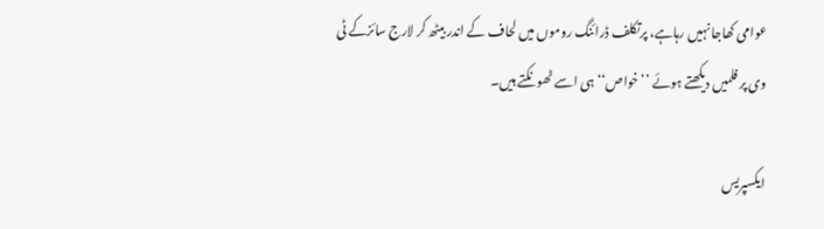عوامی کھاجا نہیں رہاہے، پرتکلف ڈرائنگ روموں میں لحاف کے اندر بیٹھ کر لارج سائزکے ٹی وی پر فلمیں دیکھتے ہوئے ’’خواص‘‘ ہی اسے ٹھونکتے ہیں۔

ایکسپریس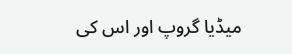میڈیا گروپ اور اس کی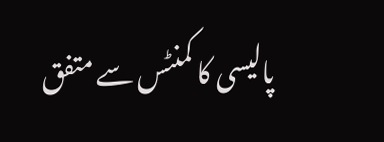پالیسی کا کمنٹس سے متفق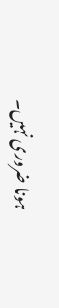ہونا ضروری نہیں۔